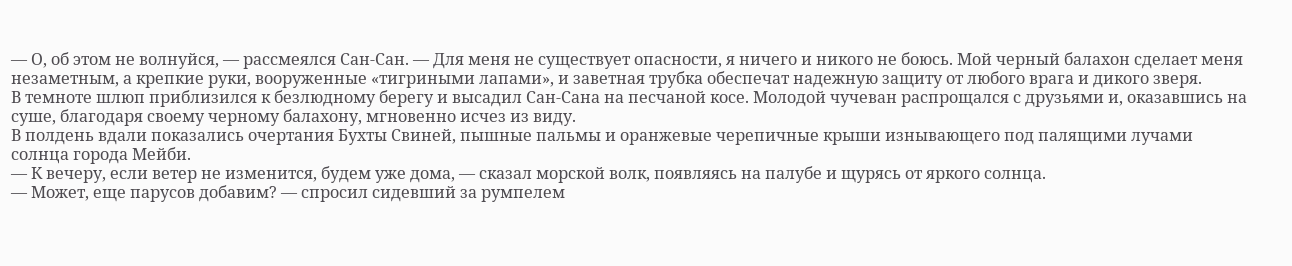— О, об этом не волнуйся, — рассмеялся Сан-Сан. — Для меня не существует опасности, я ничего и никого не боюсь. Мой черный балахон сделает меня незаметным, а крепкие руки, вооруженные «тигриными лапами», и заветная трубка обеспечат надежную защиту от любого врага и дикого зверя.
В темноте шлюп приблизился к безлюдному берегу и высадил Сан-Сана на песчаной косе. Молодой чучеван распрощался с друзьями и, оказавшись на суше, благодаря своему черному балахону, мгновенно исчез из виду.
В полдень вдали показались очертания Бухты Свиней, пышные пальмы и оранжевые черепичные крыши изнывающего под палящими лучами солнца города Мейби.
— К вечеру, если ветер не изменится, будем уже дома, — сказал морской волк, появляясь на палубе и щурясь от яркого солнца.
— Может, еще парусов добавим? — спросил сидевший за румпелем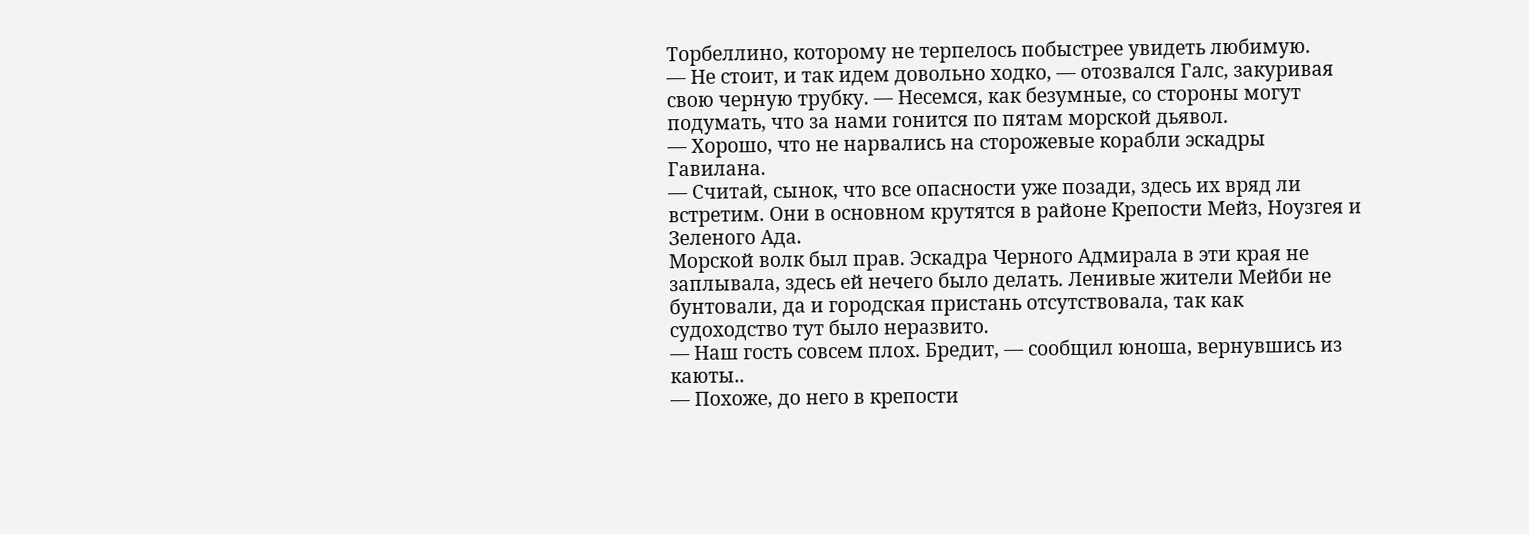Торбеллино, которому не терпелось побыстрее увидеть любимую.
— Не стоит, и так идем довольно ходко, — отозвался Галс, закуривая свою черную трубку. — Несемся, как безумные, со стороны могут подумать, что за нами гонится по пятам морской дьявол.
— Хорошо, что не нарвались на сторожевые корабли эскадры Гавилана.
— Считай, сынок, что все опасности уже позади, здесь их вряд ли встретим. Они в основном крутятся в районе Крепости Мейз, Ноузгея и Зеленого Ада.
Морской волк был прав. Эскадра Черного Адмирала в эти края не заплывала, здесь ей нечего было делать. Ленивые жители Мейби не бунтовали, да и городская пристань отсутствовала, так как судоходство тут было неразвито.
— Наш гость совсем плох. Бредит, — сообщил юноша, вернувшись из каюты..
— Похоже, до него в крепости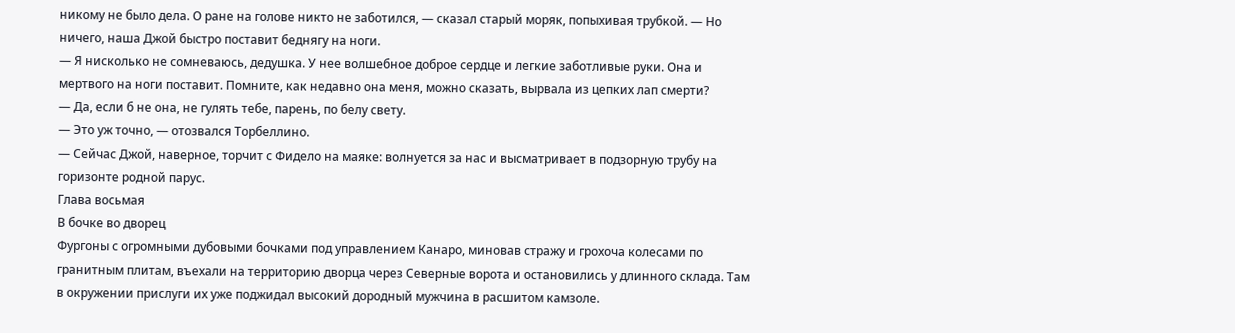никому не было дела. О ране на голове никто не заботился, — сказал старый моряк, попыхивая трубкой. — Но ничего, наша Джой быстро поставит беднягу на ноги.
— Я нисколько не сомневаюсь, дедушка. У нее волшебное доброе сердце и легкие заботливые руки. Она и мертвого на ноги поставит. Помните, как недавно она меня, можно сказать, вырвала из цепких лап смерти?
— Да, если б не она, не гулять тебе, парень, по белу свету.
— Это уж точно, — отозвался Торбеллино.
— Сейчас Джой, наверное, торчит с Фидело на маяке: волнуется за нас и высматривает в подзорную трубу на горизонте родной парус.
Глава восьмая
В бочке во дворец
Фургоны с огромными дубовыми бочками под управлением Канаро, миновав стражу и грохоча колесами по гранитным плитам, въехали на территорию дворца через Северные ворота и остановились у длинного склада. Там в окружении прислуги их уже поджидал высокий дородный мужчина в расшитом камзоле.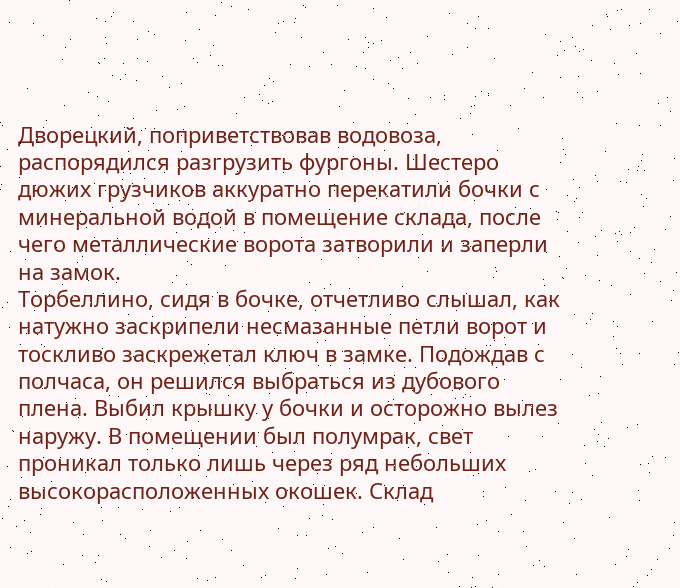Дворецкий, поприветствовав водовоза, распорядился разгрузить фургоны. Шестеро дюжих грузчиков аккуратно перекатили бочки с минеральной водой в помещение склада, после чего металлические ворота затворили и заперли на замок.
Торбеллино, сидя в бочке, отчетливо слышал, как натужно заскрипели несмазанные петли ворот и тоскливо заскрежетал ключ в замке. Подождав с полчаса, он решился выбраться из дубового плена. Выбил крышку у бочки и осторожно вылез наружу. В помещении был полумрак, свет проникал только лишь через ряд небольших высокорасположенных окошек. Склад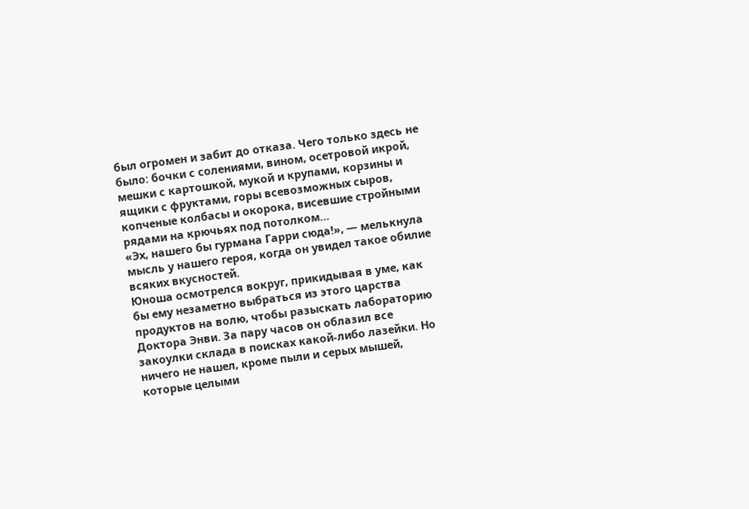был огромен и забит до отказа. Чего только здесь не было: бочки с солениями, вином, осетровой икрой, мешки с картошкой, мукой и крупами, корзины и ящики с фруктами, горы всевозможных сыров, копченые колбасы и окорока, висевшие стройными рядами на крючьях под потолком…
«Эх, нашего бы гурмана Гарри сюда!», — мелькнула мысль у нашего героя, когда он увидел такое обилие всяких вкусностей.
Юноша осмотрелся вокруг, прикидывая в уме, как бы ему незаметно выбраться из этого царства продуктов на волю, чтобы разыскать лабораторию Доктора Энви. За пару часов он облазил все закоулки склада в поисках какой-либо лазейки. Но ничего не нашел, кроме пыли и серых мышей, которые целыми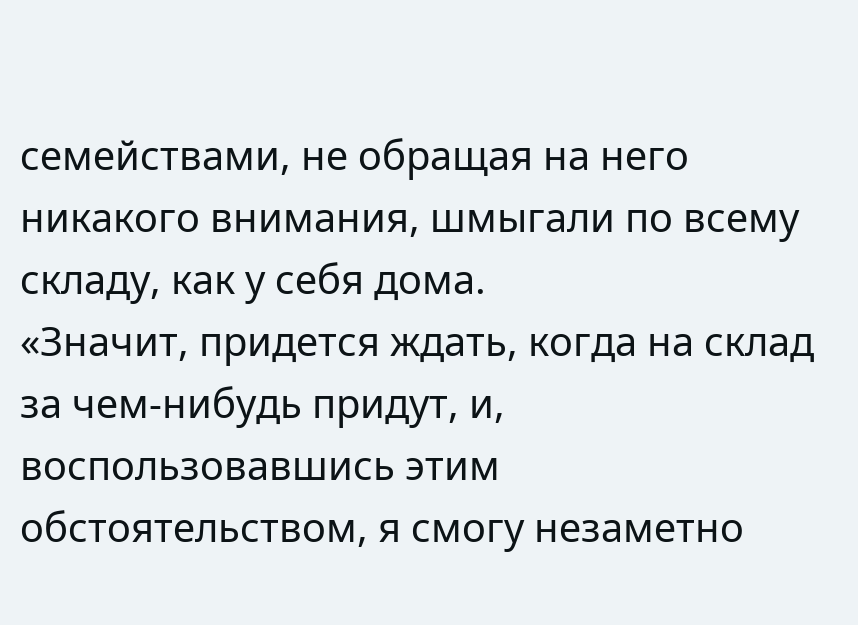семействами, не обращая на него никакого внимания, шмыгали по всему складу, как у себя дома.
«Значит, придется ждать, когда на склад за чем-нибудь придут, и, воспользовавшись этим обстоятельством, я смогу незаметно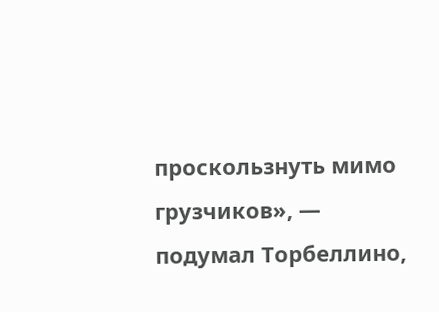проскользнуть мимо грузчиков», — подумал Торбеллино,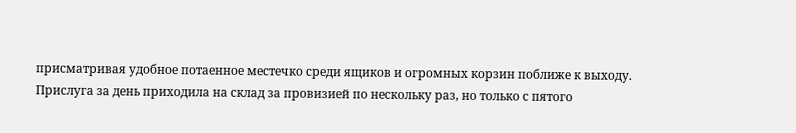присматривая удобное потаенное местечко среди ящиков и огромных корзин поближе к выходу.
Прислуга за день приходила на склад за провизией по нескольку раз, но только с пятого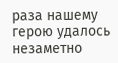раза нашему герою удалось незаметно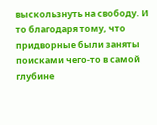выскользнуть на свободу. И то благодаря тому, что придворные были заняты поисками чего-то в самой глубине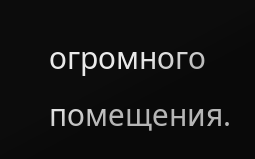огромного помещения.